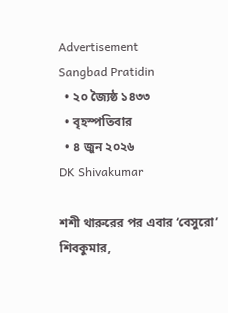Advertisement
Sangbad Pratidin
  • ২০ জ্যৈষ্ঠ ১৪৩৩
  • বৃহস্পতিবার
  • ৪ জুন ২০২৬
DK Shivakumar

শশী থারুরের পর এবার ‘বেসুরো’ শিবকুমার,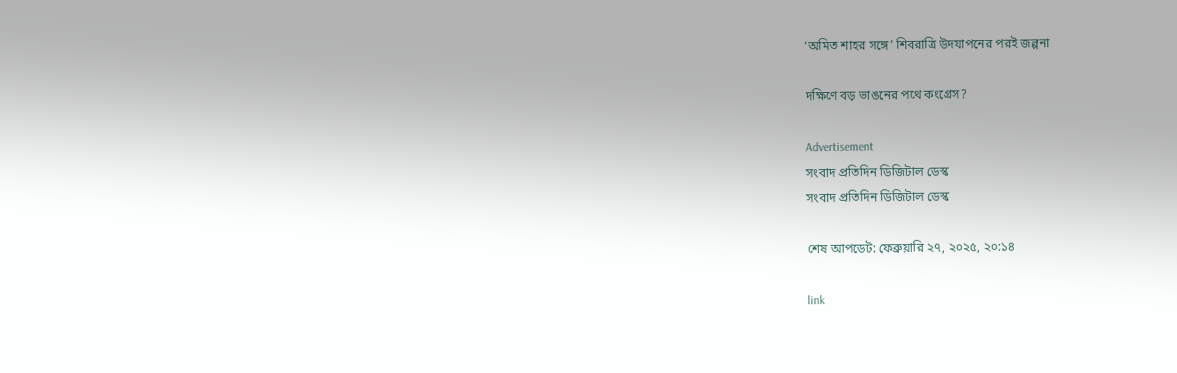‘অমিত শাহর সঙ্গে’ শিবরাত্রি উদযাপনের পরই জল্পনা

দক্ষিণে বড় ভাঙনের পথে কংগ্রেস?

Advertisement
সংবাদ প্রতিদিন ডিজিটাল ডেস্ক
সংবাদ প্রতিদিন ডিজিটাল ডেস্ক

শেষ আপডেট: ফেব্রুয়ারি ২৭, ২০২৫, ২০:১৪

link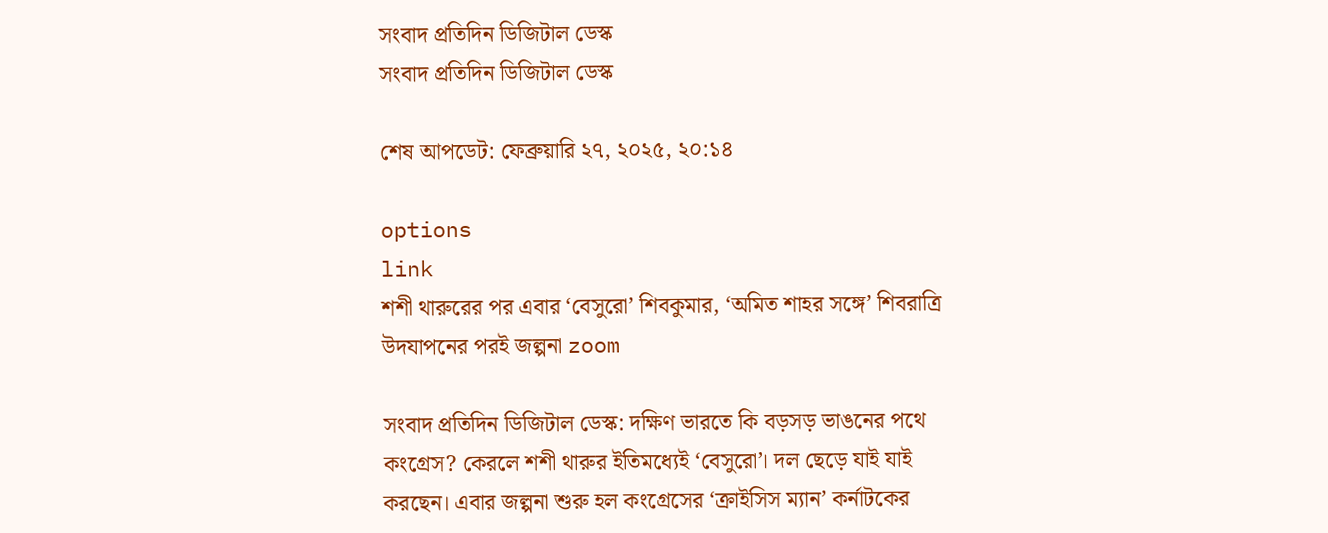সংবাদ প্রতিদিন ডিজিটাল ডেস্ক
সংবাদ প্রতিদিন ডিজিটাল ডেস্ক

শেষ আপডেট: ফেব্রুয়ারি ২৭, ২০২৫, ২০:১৪

options
link
শশী থারুরের পর এবার ‘বেসুরো’ শিবকুমার, ‘অমিত শাহর সঙ্গে’ শিবরাত্রি উদযাপনের পরই জল্পনা zoom

সংবাদ প্রতিদিন ডিজিটাল ডেস্ক: দক্ষিণ ভারতে কি বড়সড় ভাঙনের পথে কংগ্রেস? কেরলে শশী থারুর ইতিমধ্যেই ‘বেসুরো’। দল ছেড়ে যাই যাই করছেন। এবার জল্পনা শুরু হল কংগ্রেসের ‘ক্রাইসিস ম্যান’ কর্নাটকের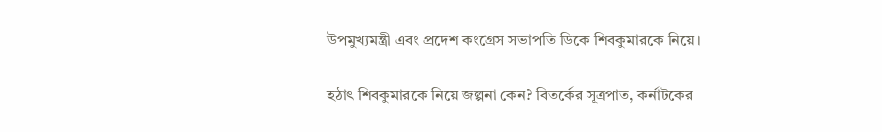উপমুখ্যমন্ত্রী এবং প্রদেশ কংগ্রেস সভাপতি ডিকে শিবকুমারকে নিয়ে।

হঠাৎ শিবকুমারকে নিয়ে জল্পনা কেন? বিতর্কের সূত্রপাত, কর্নাটকের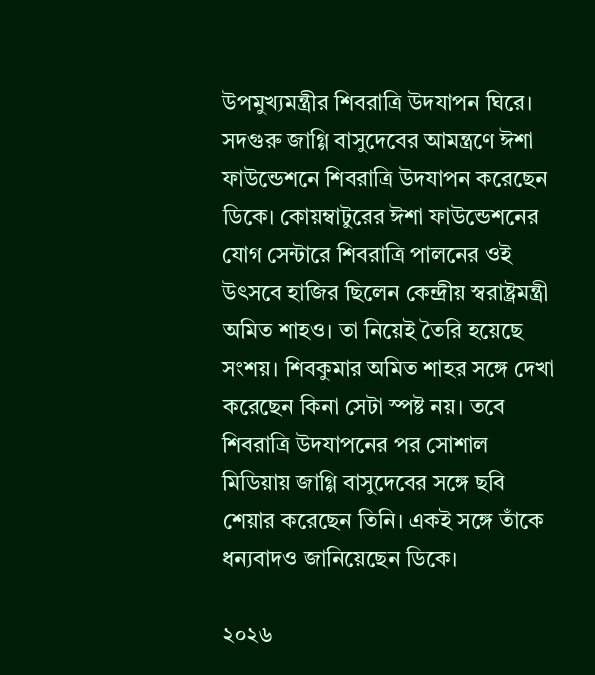উপমুখ্যমন্ত্রীর শিবরাত্রি উদযাপন ঘিরে। সদগুরু জাগ্গি বাসুদেবের আমন্ত্রণে ঈশা ফাউন্ডেশনে শিবরাত্রি উদযাপন করেছেন ডিকে। কোয়ম্বাটুরের ঈশা ফাউন্ডেশনের যোগ সেন্টারে শিবরাত্রি পালনের ওই উৎসবে হাজির ছিলেন কেন্দ্রীয় স্বরাষ্ট্রমন্ত্রী অমিত শাহও। তা নিয়েই তৈরি হয়েছে সংশয়। শিবকুমার অমিত শাহর সঙ্গে দেখা করেছেন কিনা সেটা স্পষ্ট নয়। তবে শিবরাত্রি উদযাপনের পর সোশাল মিডিয়ায় জাগ্গি বাসুদেবের সঙ্গে ছবি শেয়ার করেছেন তিনি। একই সঙ্গে তাঁকে ধন্যবাদও জানিয়েছেন ডিকে।

২০২৬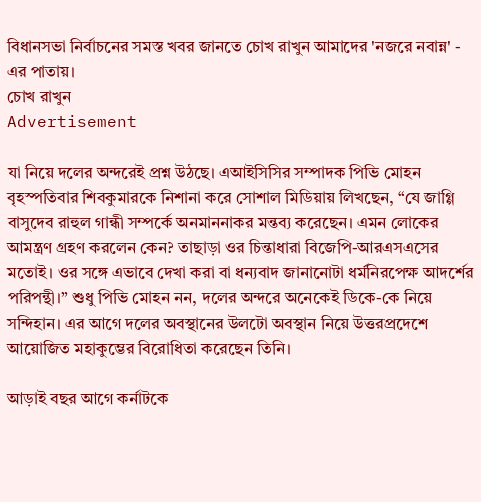বিধানসভা নির্বাচনের সমস্ত খবর জানতে চোখ রাখুন আমাদের 'নজরে নবান্ন' - এর পাতায়।
চোখ রাখুন
Advertisement

যা নিয়ে দলের অন্দরেই প্রশ্ন উঠছে। এআইসিসির সম্পাদক পিভি মোহন বৃহস্পতিবার শিবকুমারকে নিশানা করে সোশাল মিডিয়ায় লিখছেন, “যে জাগ্গি বাসুদেব রাহুল গান্ধী সম্পর্কে অনমাননাকর মন্তব্য করেছেন। এমন লোকের আমন্ত্রণ গ্রহণ করলেন কেন? তাছাড়া ওর চিন্তাধারা বিজেপি-আরএসএসের মতোই। ওর সঙ্গে এভাবে দেখা করা বা ধন্যবাদ জানানোটা ধর্মনিরপেক্ষ আদর্শের পরিপন্থী।” শুধু পিভি মোহন নন, দলের অন্দরে অনেকেই ডিকে-কে নিয়ে সন্দিহান। এর আগে দলের অবস্থানের উলটো অবস্থান নিয়ে উত্তরপ্রদেশে আয়োজিত মহাকুম্ভের বিরোধিতা করেছেন তিনি।

আড়াই বছর আগে কর্নাটকে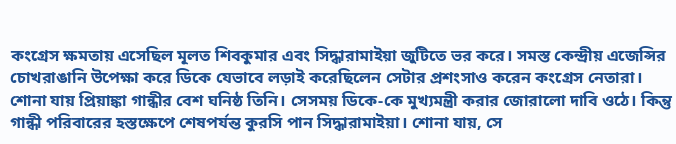কংগ্রেস ক্ষমতায় এসেছিল মূলত শিবকুমার এবং সিদ্ধারামাইয়া জুটিতে ভর করে। সমস্ত কেন্দ্রীয় এজেন্সির চোখরাঙানি উপেক্ষা করে ডিকে যেভাবে লড়াই করেছিলেন সেটার প্রশংসাও করেন কংগ্রেস নেতারা। শোনা যায় প্রিয়াঙ্কা গান্ধীর বেশ ঘনিষ্ঠ তিনি। সেসময় ডিকে-কে মুখ্যমন্ত্রী করার জোরালো দাবি ওঠে। কিন্তু গান্ধী পরিবারের হস্তক্ষেপে শেষপর্যন্ত কুরসি পান সিদ্ধারামাইয়া। শোনা যায়, সে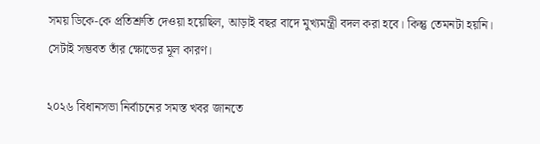সময় ডিকে-কে প্রতিশ্রুতি দেওয়া হয়েছিল, আড়াই বছর বাদে মুখ্যমন্ত্রী বদল করা হবে। কিন্তু তেমনটা হয়নি। সেটাই সম্ভবত তাঁর ক্ষোভের মূল কারণ।

২০২৬ বিধানসভা নির্বাচনের সমস্ত খবর জানতে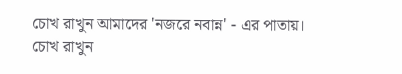চোখ রাখুন আমাদের 'নজরে নবান্ন' - এর পাতায়।
চোখ রাখুন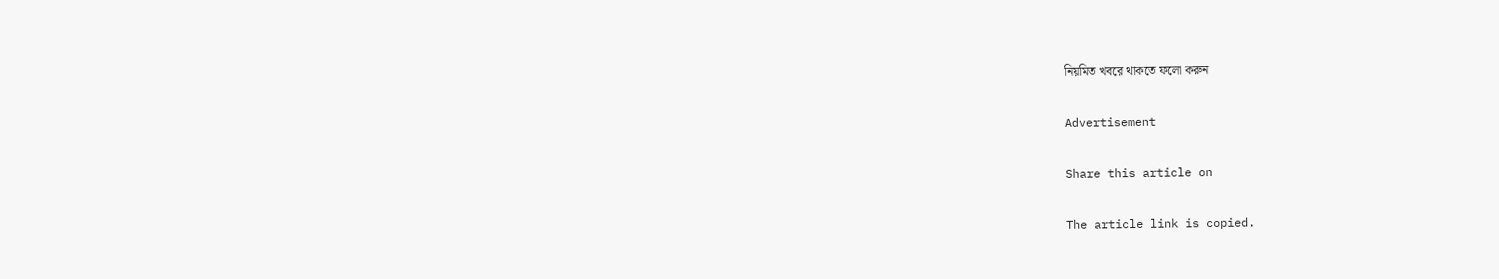নিয়মিত খবরে থাকতে ফলো করুন

Advertisement

Share this article on

The article link is copied.